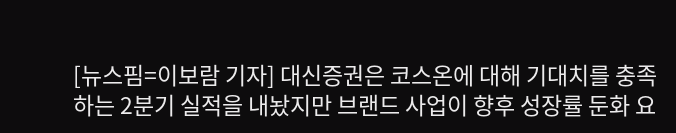[뉴스핌=이보람 기자] 대신증권은 코스온에 대해 기대치를 충족하는 2분기 실적을 내놨지만 브랜드 사업이 향후 성장률 둔화 요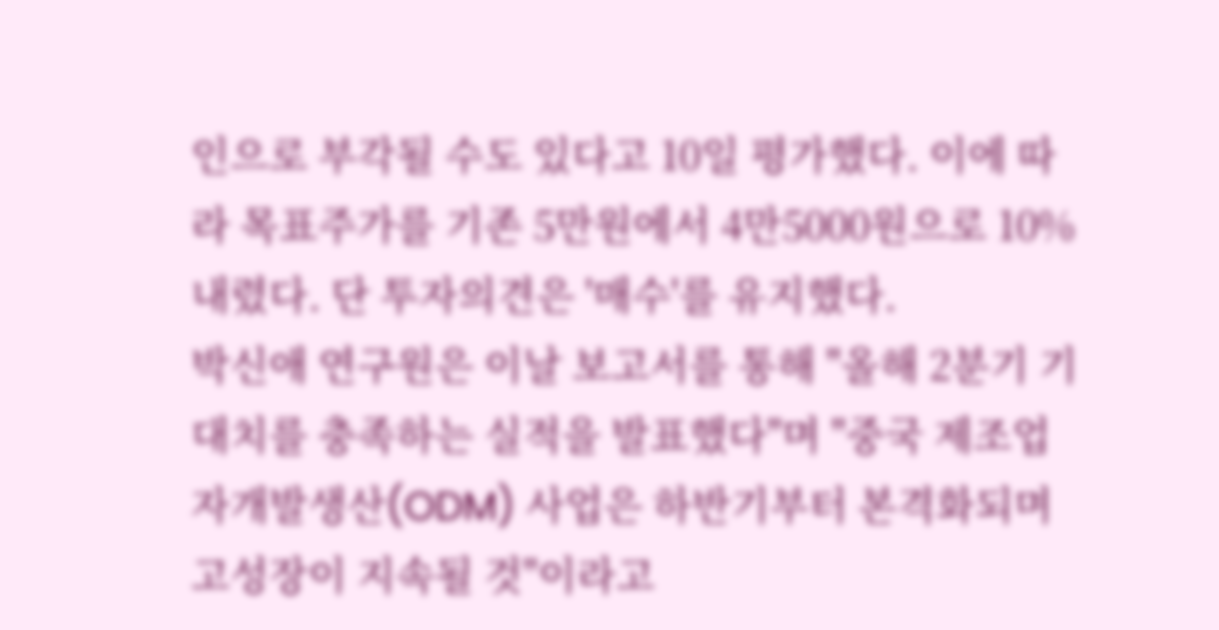인으로 부각될 수도 있다고 10일 평가했다. 이에 따라 목표주가를 기존 5만원에서 4만5000원으로 10% 내렸다. 단 투자의견은 '매수'를 유지했다.
박신애 연구원은 이날 보고서를 통해 "올해 2분기 기대치를 충족하는 실적을 발표했다"며 "중국 제조업자개발생산(ODM) 사업은 하반기부터 본격화되며 고성장이 지속될 것"이라고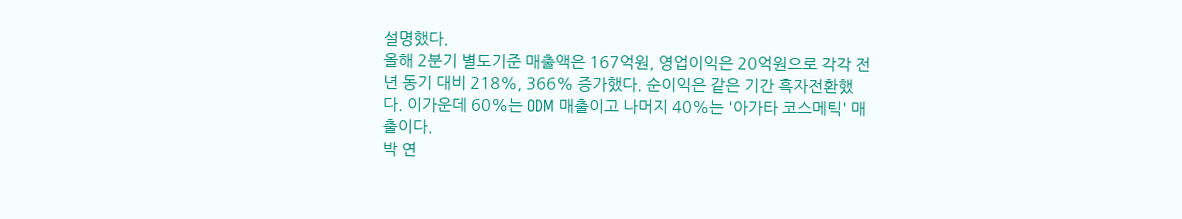설명했다.
올해 2분기 별도기준 매출액은 167억원, 영업이익은 20억원으로 각각 전년 동기 대비 218%, 366% 증가했다. 순이익은 같은 기간 흑자전환했다. 이가운데 60%는 ODM 매출이고 나머지 40%는 '아가타 코스메틱' 매출이다.
박 연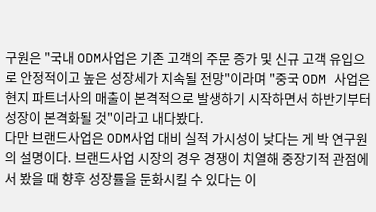구원은 "국내 ODM사업은 기존 고객의 주문 증가 및 신규 고객 유입으로 안정적이고 높은 성장세가 지속될 전망"이라며 "중국 ODM 사업은 현지 파트너사의 매출이 본격적으로 발생하기 시작하면서 하반기부터 성장이 본격화될 것"이라고 내다봤다.
다만 브랜드사업은 ODM사업 대비 실적 가시성이 낮다는 게 박 연구원의 설명이다. 브랜드사업 시장의 경우 경쟁이 치열해 중장기적 관점에서 봤을 때 향후 성장률을 둔화시킬 수 있다는 이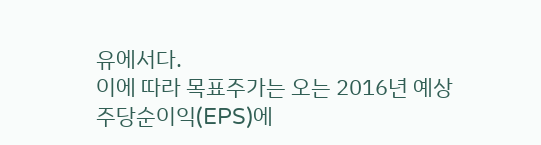유에서다.
이에 따라 목표주가는 오는 2016년 예상 주당순이익(EPS)에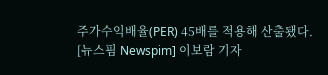주가수익배율(PER) 45배를 적용해 산출됐다.
[뉴스핌 Newspim] 이보람 기자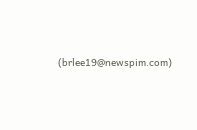(brlee19@newspim.com)